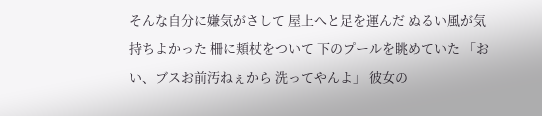そんな自分に嫌気がさして 屋上へと足を運んだ ぬるい風が気持ちよかった 柵に頬杖をついて 下のプールを眺めていた 「おい、ブスお前汚ねぇから 洗ってやんよ」 彼女の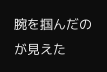腕を掴んだのが見えた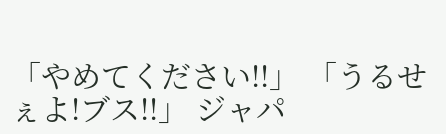「やめてください!!」 「うるせぇよ!ブス!!」 ジャパ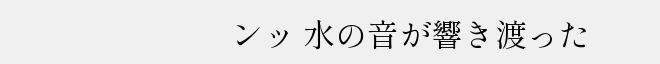ンッ 水の音が響き渡った